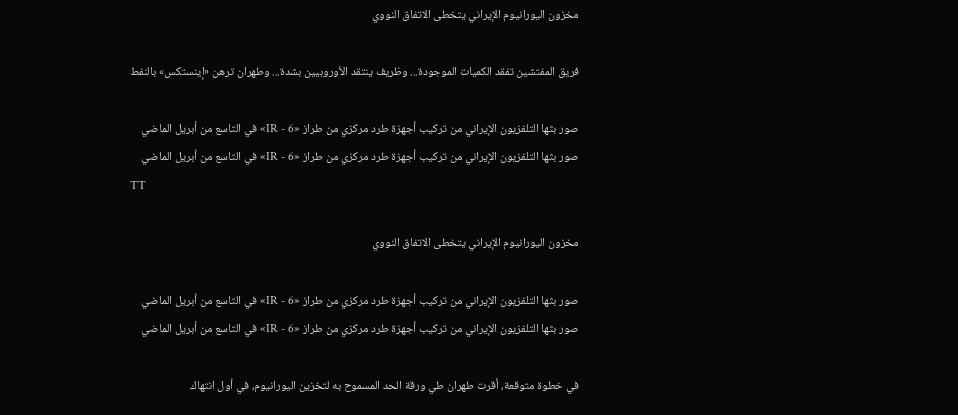مخزون اليورانيوم الإيراني يتخطى الاتفاق النووي

فريق المفتشين تفقد الكميات الموجودة... وظريف ينتقد الأوروبيين بشدة... وطهران ترهن «إينستكس» بالنفط

صور بثها التلفزیون الإيراني من تركيب أجهزة طرد مركزي من طراز «IR - 6» في التاسع من أبريل الماضي
صور بثها التلفزیون الإيراني من تركيب أجهزة طرد مركزي من طراز «IR - 6» في التاسع من أبريل الماضي
TT

مخزون اليورانيوم الإيراني يتخطى الاتفاق النووي

صور بثها التلفزیون الإيراني من تركيب أجهزة طرد مركزي من طراز «IR - 6» في التاسع من أبريل الماضي
صور بثها التلفزیون الإيراني من تركيب أجهزة طرد مركزي من طراز «IR - 6» في التاسع من أبريل الماضي

في خطوة متوقعة، أقرت طهران طي ورقة الحد المسموح به لتخزين اليورانيوم، في أول انتهاك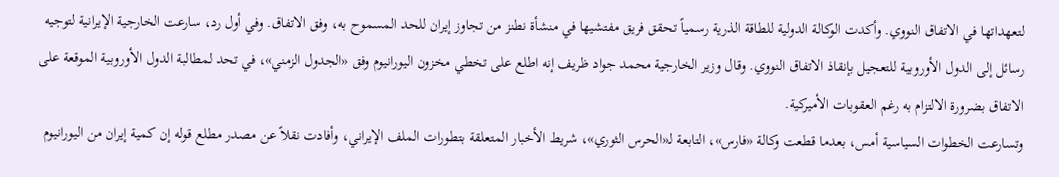لتعهداتها في الاتفاق النووي. وأكدت الوكالة الدولية للطاقة الذرية رسمياً تحقق فريق مفتشيها في منشأة نطنز من تجاوز إيران للحد المسموح به، وفق الاتفاق. وفي أول رد، سارعت الخارجية الإيرانية لتوجيه رسائل إلى الدول الأوروبية للتعجيل بإنقاذ الاتفاق النووي. وقال وزير الخارجية محمد جواد ظريف إنه اطلع على تخطي مخزون اليورانيوم وفق «الجدول الزمني»، في تحد لمطالبة الدول الأوروبية الموقعة على الاتفاق بضرورة الالتزام به رغم العقوبات الأميركية.
وتسارعت الخطوات السياسية أمس، بعدما قطعت وكالة «فارس»، التابعة لـ«الحرس الثوري»، شريط الأخبار المتعلقة بتطورات الملف الإيراني، وأفادت نقلاً عن مصدر مطلع قوله إن كمية إيران من اليورانيوم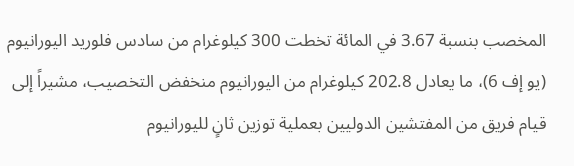المخصب بنسبة 3.67 في المائة تخطت 300 كيلوغرام من سادس فلوريد اليورانيوم (يو إف 6)، ما يعادل 202.8 كيلوغرام من اليورانيوم منخفض التخصيب، مشيراً إلى قيام فريق من المفتشين الدوليين بعملية توزين ثانٍ لليورانيوم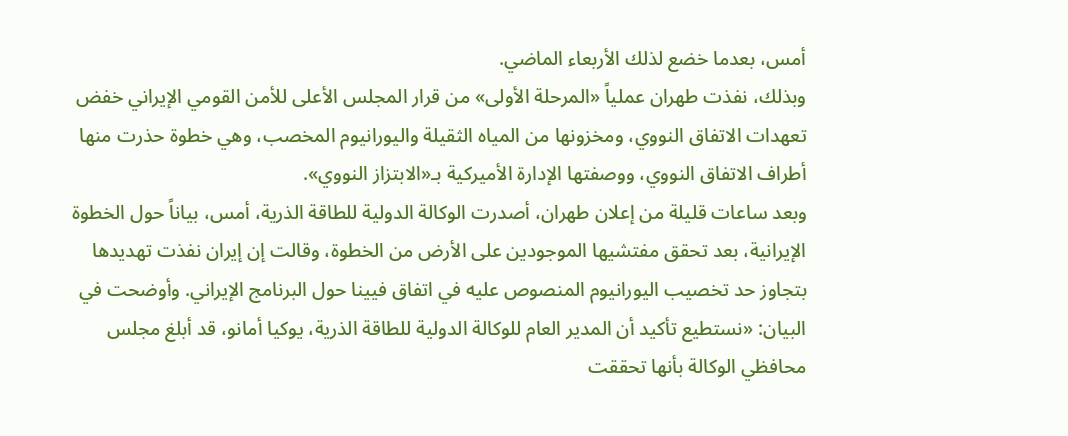أمس، بعدما خضع لذلك الأربعاء الماضي.
وبذلك، نفذت طهران عملياً «المرحلة الأولى» من قرار المجلس الأعلى للأمن القومي الإيراني خفض تعهدات الاتفاق النووي، ومخزونها من المياه الثقيلة واليورانيوم المخصب، وهي خطوة حذرت منها أطراف الاتفاق النووي، ووصفتها الإدارة الأميركية بـ«الابتزاز النووي».
وبعد ساعات قليلة من إعلان طهران، أصدرت الوكالة الدولية للطاقة الذرية، أمس، بياناً حول الخطوة الإيرانية، بعد تحقق مفتشيها الموجودين على الأرض من الخطوة، وقالت إن إيران نفذت تهديدها بتجاوز حد تخصيب اليورانيوم المنصوص عليه في اتفاق فيينا حول البرنامج الإيراني. وأوضحت في البيان: «نستطيع تأكيد أن المدير العام للوكالة الدولية للطاقة الذرية، يوكيا أمانو، قد أبلغ مجلس محافظي الوكالة بأنها تحققت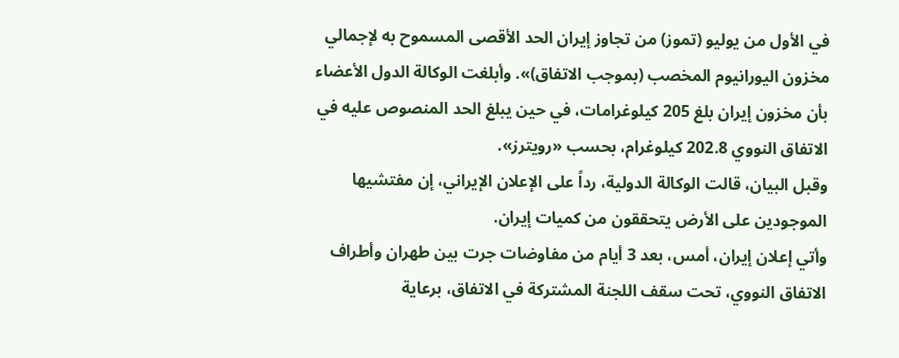في الأول من يوليو (تموز) من تجاوز إيران الحد الأقصى المسموح به لإجمالي مخزون اليورانيوم المخصب (بموجب الاتفاق)». وأبلغت الوكالة الدول الأعضاء بأن مخزون إيران بلغ 205 كيلوغرامات، في حين يبلغ الحد المنصوص عليه في الاتفاق النووي 202.8 كيلوغرام، بحسب «رويترز».
وقبل البيان، قالت الوكالة الدولية، رداً على الإعلان الإيراني، إن مفتشيها الموجودين على الأرض يتحققون من كميات إيران.
وأتي إعلان إيران، أمس، بعد 3 أيام من مفاوضات جرت بين طهران وأطراف الاتفاق النووي، تحت سقف اللجنة المشتركة في الاتفاق، برعاية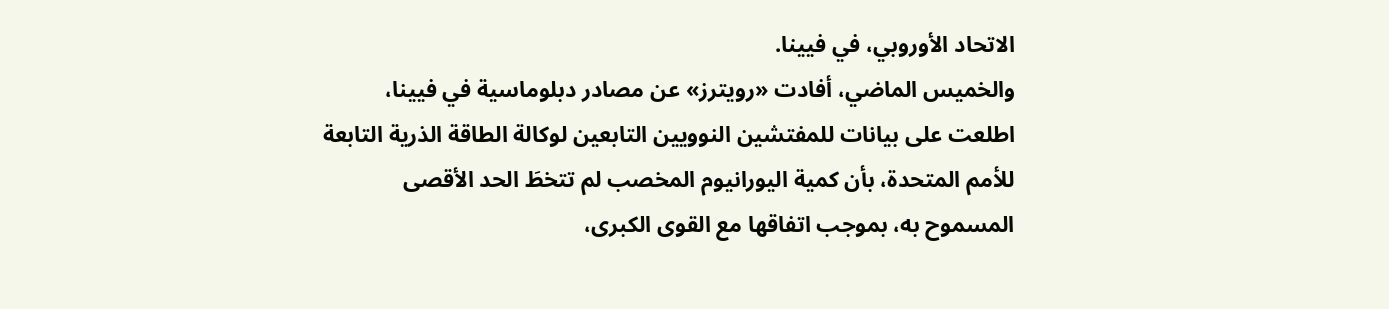الاتحاد الأوروبي، في فيينا.
والخميس الماضي، أفادت «رويترز» عن مصادر دبلوماسية في فيينا، اطلعت على بيانات للمفتشين النوويين التابعين لوكالة الطاقة الذرية التابعة للأمم المتحدة، بأن كمية اليورانيوم المخصب لم تتخطَ الحد الأقصى المسموح به، بموجب اتفاقها مع القوى الكبرى،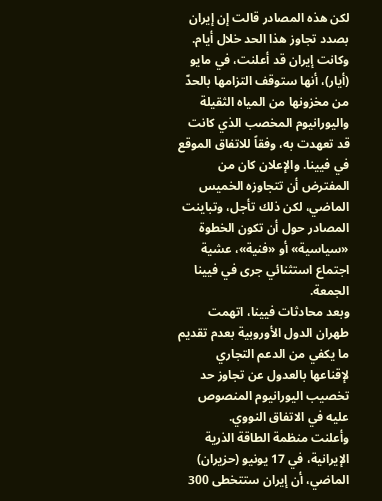لكن هذه المصادر قالت إن إيران بصدد تجاوز هذا الحد خلال أيام.
وكانت إيران قد أعلنت، في مايو (أيار)، أنها ستوقف التزامها بالحدّ من مخزونها من المياه الثقيلة واليورانيوم المخصب الذي كانت قد تعهدت به، وفقاً للاتفاق الموقع في فيينا. والإعلان كان من المفترض أن تتجاوزه الخميس الماضي، لكن ذلك تأجل، وتباينت المصادر حول أن تكون الخطوة «سياسية» أو «فنية»، عشية اجتماع استثنائي جرى في فيينا الجمعة.
وبعد محادثات فيينا، اتهمت طهران الدول الأوروبية بعدم تقديم ما يكفي من الدعم التجاري لإقناعها بالعدول عن تجاوز حد تخصيب اليورانيوم المنصوص عليه في الاتفاق النووي.
وأعلنت منظمة الطاقة الذرية الإيرانية، في 17 يونيو (حزيران) الماضي، أن إيران ستتخطى 300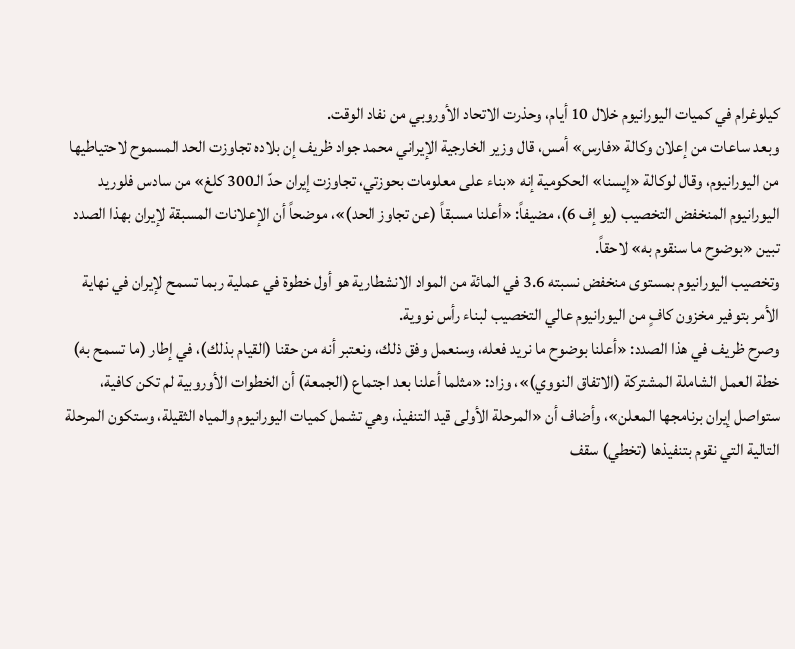كيلوغرام في كميات اليورانيوم خلال 10 أيام، وحذرت الاتحاد الأوروبي من نفاد الوقت.
وبعد ساعات من إعلان وكالة «فارس» أمس، قال وزير الخارجية الإيراني محمد جواد ظريف إن بلاده تجاوزت الحد المسموح لاحتياطيها من اليورانيوم، وقال لوكالة «إيسنا» الحكومية إنه «بناء على معلومات بحوزتي، تجاوزت إيران حدّ الـ300 كلغ» من سادس فلوريد اليورانيوم المنخفض التخصيب (يو إف 6)، مضيفاً: «أعلنا مسبقاً (عن تجاوز الحد)»، موضحاً أن الإعلانات المسبقة لإيران بهذا الصدد تبين «بوضوح ما سنقوم به» لاحقاً.
وتخصيب اليورانيوم بمستوى منخفض نسبته 3.6 في المائة من المواد الانشطارية هو أول خطوة في عملية ربما تسمح لإيران في نهاية الأمر بتوفير مخزون كافٍ من اليورانيوم عالي التخصيب لبناء رأس نووية.
وصرح ظريف في هذا الصدد: «أعلنا بوضوح ما نريد فعله، وسنعمل وفق ذلك، ونعتبر أنه من حقنا (القيام بذلك)، في إطار (ما تسمح به) خطة العمل الشاملة المشتركة (الاتفاق النووي)»، وزاد: «مثلما أعلنا بعد اجتماع (الجمعة) أن الخطوات الأوروبية لم تكن كافية، ستواصل إيران برنامجها المعلن»، وأضاف أن «المرحلة الأولى قيد التنفيذ، وهي تشمل كميات اليورانيوم والمياه الثقيلة، وستكون المرحلة التالية التي نقوم بتنفيذها (تخطي) سقف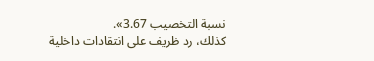نسبة التخصيب 3.67».
كذلك، رد ظريف على انتقادات داخلية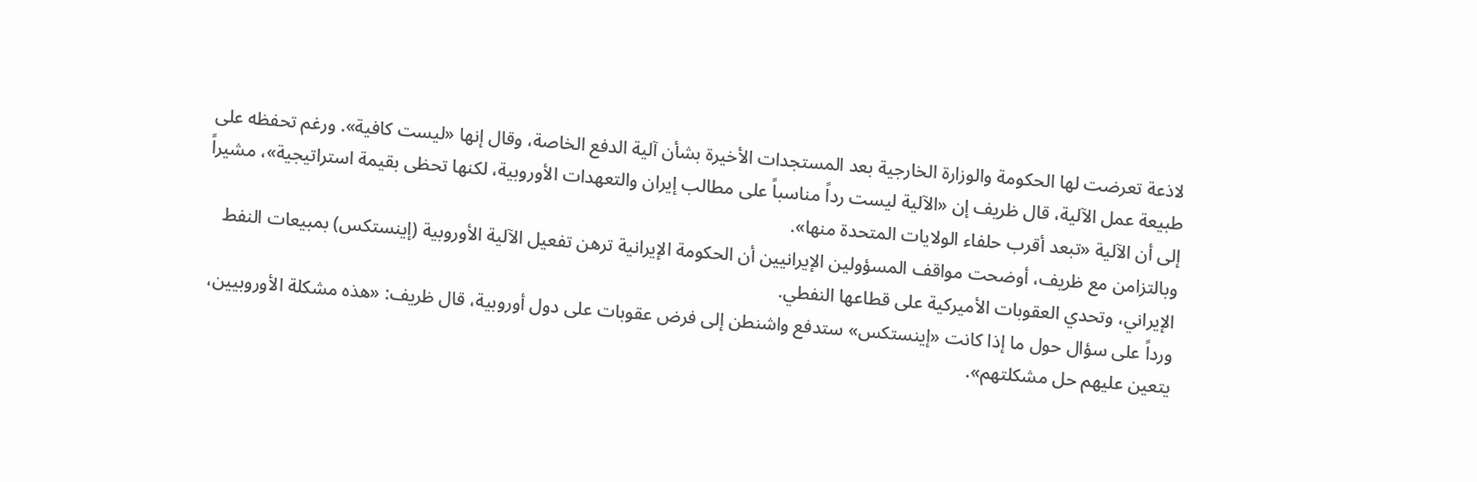لاذعة تعرضت لها الحكومة والوزارة الخارجية بعد المستجدات الأخيرة بشأن آلية الدفع الخاصة، وقال إنها «ليست كافية». ورغم تحفظه على طبيعة عمل الآلية، قال ظريف إن «الآلية ليست رداً مناسباً على مطالب إيران والتعهدات الأوروبية، لكنها تحظى بقيمة استراتيجية»، مشيراً إلى أن الآلية «تبعد أقرب حلفاء الولايات المتحدة منها».
وبالتزامن مع ظريف، أوضحت مواقف المسؤولين الإيرانيين أن الحكومة الإيرانية ترهن تفعيل الآلية الأوروبية (إينستكس) بمبيعات النفط الإيراني، وتحدي العقوبات الأميركية على قطاعها النفطي.
ورداً على سؤال حول ما إذا كانت «إينستكس» ستدفع واشنطن إلى فرض عقوبات على دول أوروبية، قال ظريف: «هذه مشكلة الأوروبيين، يتعين عليهم حل مشكلتهم».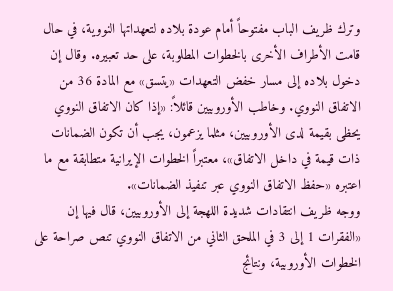وترك ظريف الباب مفتوحاً أمام عودة بلاده لتعهداتها النووية، في حال قامت الأطراف الأخرى بالخطوات المطلوبة، على حد تعبيره. وقال إن دخول بلاده إلى مسار خفض التعهدات «يتسق» مع المادة 36 من الاتفاق النووي. وخاطب الأوروبيين قائلاً: «إذا كان الاتفاق النووي يحظى بقيمة لدى الأوروبيين، مثلما يزعمون، يجب أن تكون الضمانات ذات قيمة في داخل الاتفاق»، معتبراً الخطوات الإيرانية متطابقة مع ما اعتبره «حفظ الاتفاق النووي عبر تنفيذ الضمانات».
ووجه ظريف انتقادات شديدة اللهجة إلى الأوروبيين، قال فيها إن «الفقرات 1 إلى 3 في الملحق الثاني من الاتفاق النووي تنص صراحة على الخطوات الأوروبية، ونتائج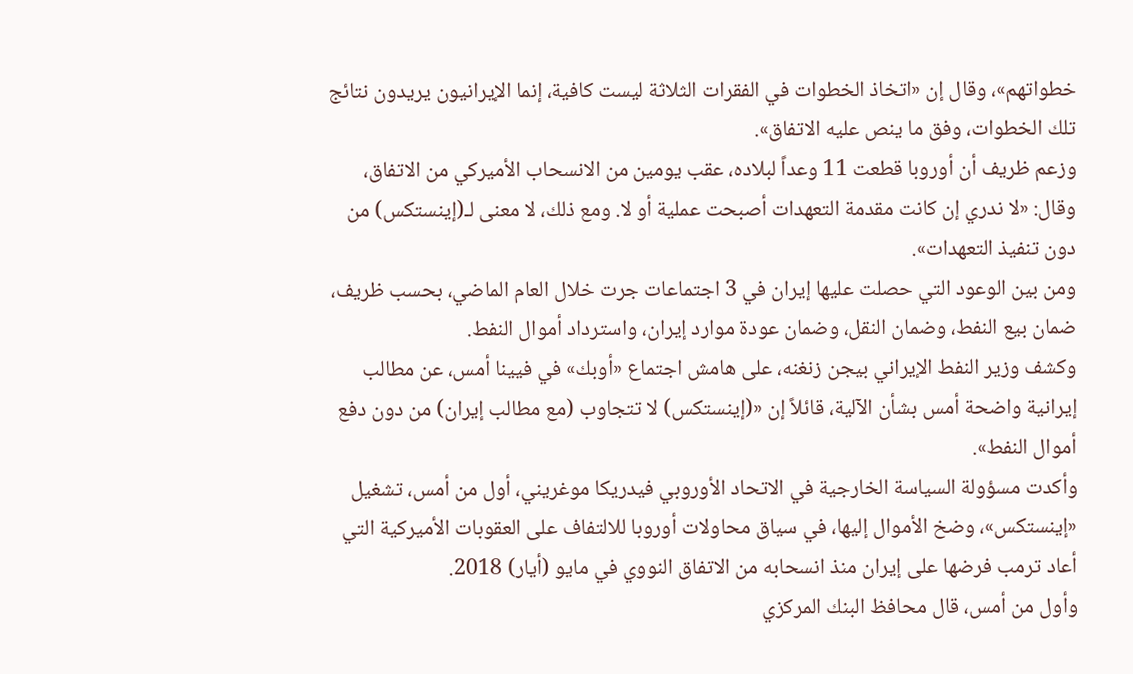خطواتهم»، وقال إن «اتخاذ الخطوات في الفقرات الثلاثة ليست كافية، إنما الإيرانيون يريدون نتائج تلك الخطوات، وفق ما ينص عليه الاتفاق».
وزعم ظريف أن أوروبا قطعت 11 وعداً لبلاده، عقب يومين من الانسحاب الأميركي من الاتفاق، وقال: «لا ندري إن كانت مقدمة التعهدات أصبحت عملية أو لا. ومع ذلك، لا معنى لـ(إينستكس) من دون تنفيذ التعهدات».
ومن بين الوعود التي حصلت عليها إيران في 3 اجتماعات جرت خلال العام الماضي، بحسب ظريف، ضمان بيع النفط، وضمان النقل، وضمان عودة موارد إيران، واسترداد أموال النفط.
وكشف وزير النفط الإيراني بيجن زنغنه، على هامش اجتماع «أوبك» في فيينا أمس، عن مطالب إيرانية واضحة أمس بشأن الآلية، قائلاً إن «(إينستكس) لا تتجاوب (مع مطالب إيران) من دون دفع أموال النفط».
وأكدت مسؤولة السياسة الخارجية في الاتحاد الأوروبي فيدريكا موغريني، أول من أمس، تشغيل «إينستكس»، وضخ الأموال إليها، في سياق محاولات أوروبا للالتفاف على العقوبات الأميركية التي أعاد ترمب فرضها على إيران منذ انسحابه من الاتفاق النووي في مايو (أيار) 2018.
وأول من أمس، قال محافظ البنك المركزي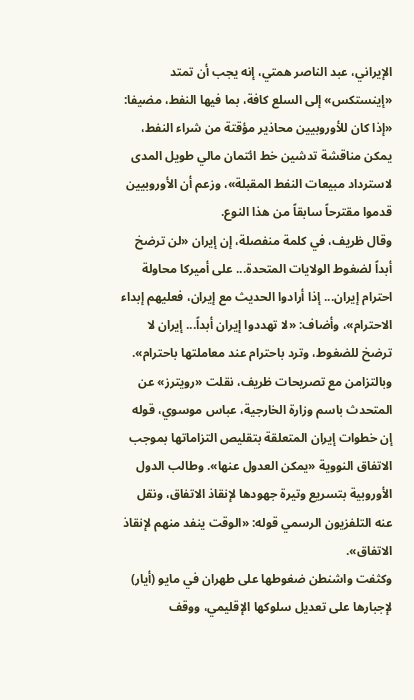الإيراني، عبد الناصر همتي، إنه يجب أن تمتد «إينستكس» إلى السلع كافة، بما فيها النفط، مضيفا: «إذا كان للأوروبيين محاذير مؤقتة من شراء النفط، يمكن مناقشة تدشين خط ائتمان مالي طويل المدى لاسترداد مبيعات النفط المقبلة»، وزعم أن الأوروبيين قدموا مقترحاً سابقاً من هذا النوع.
وقال ظريف، في كلمة منفصلة، إن إيران «لن ترضخ أبداً لضغوط الولايات المتحدة... على أميركا محاولة احترام إيران... إذا أرادوا الحديث مع إيران، فعليهم إبداء الاحترام»، وأضاف: «لا تهددوا إيران أبداً... إيران لا ترضخ للضغوط، وترد باحترام عند معاملتها باحترام».
وبالتزامن مع تصريحات ظريف، نقلت «رويترز» عن المتحدث باسم وزارة الخارجية، عباس موسوي، قوله إن خطوات إيران المتعلقة بتقليص التزاماتها بموجب الاتفاق النووية «يمكن العدول عنها». وطالب الدول الأوروبية بتسريع وتيرة جهودها لإنقاذ الاتفاق، ونقل عنه التلفزيون الرسمي قوله: «الوقت ينفد منهم لإنقاذ الاتفاق».
وكثفت واشنطن ضغوطها على طهران في مايو (أيار) لإجبارها على تعديل سلوكها الإقليمي، ووقف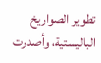تطوير الصواريخ الباليستية، وأصدرت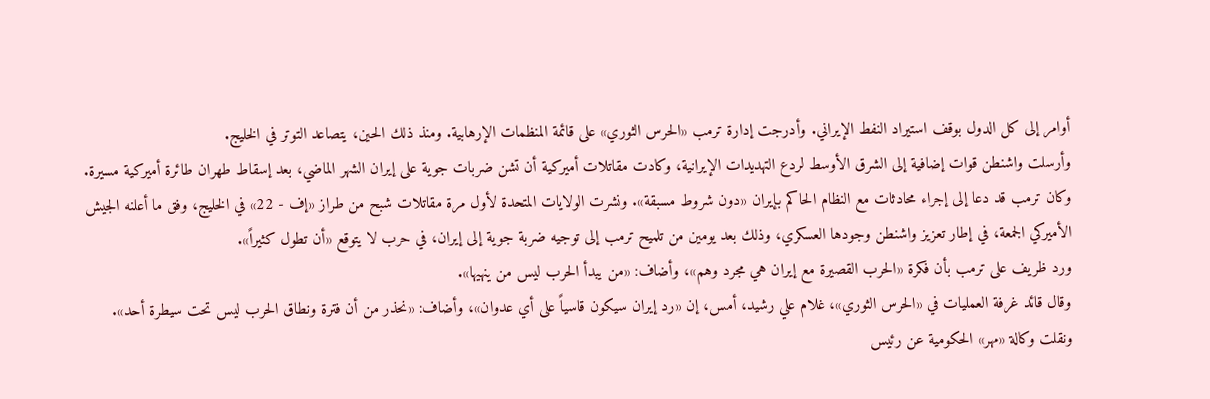أوامر إلى كل الدول بوقف استيراد النفط الإيراني. وأدرجت إدارة ترمب «الحرس الثوري» على قائمة المنظمات الإرهابية. ومنذ ذلك الحين، يتصاعد التوتر في الخليج.
وأرسلت واشنطن قوات إضافية إلى الشرق الأوسط لردع التهديدات الإيرانية، وكادت مقاتلات أميركية أن تشن ضربات جوية على إيران الشهر الماضي، بعد إسقاط طهران طائرة أميركية مسيرة.
وكان ترمب قد دعا إلى إجراء محادثات مع النظام الحاكم بإيران «دون شروط مسبقة». ونشرت الولايات المتحدة لأول مرة مقاتلات شبح من طراز «إف - 22» في الخليج، وفق ما أعلنه الجيش الأميركي الجمعة، في إطار تعزيز واشنطن وجودها العسكري، وذلك بعد يومين من تلميح ترمب إلى توجيه ضربة جوية إلى إيران، في حرب لا يتوقع «أن تطول كثيراً».
ورد ظريف على ترمب بأن فكرة «الحرب القصيرة مع إيران هي مجرد وهم»، وأضاف: «من يبدأ الحرب ليس من ينهيها».
وقال قائد غرفة العمليات في «الحرس الثوري»، غلام علي رشيد، أمس، إن «رد إيران سيكون قاسياً على أي عدوان»، وأضاف: «نحذر من أن فترة ونطاق الحرب ليس تحت سيطرة أحد».
ونقلت وكالة «مهر» الحكومية عن رئيس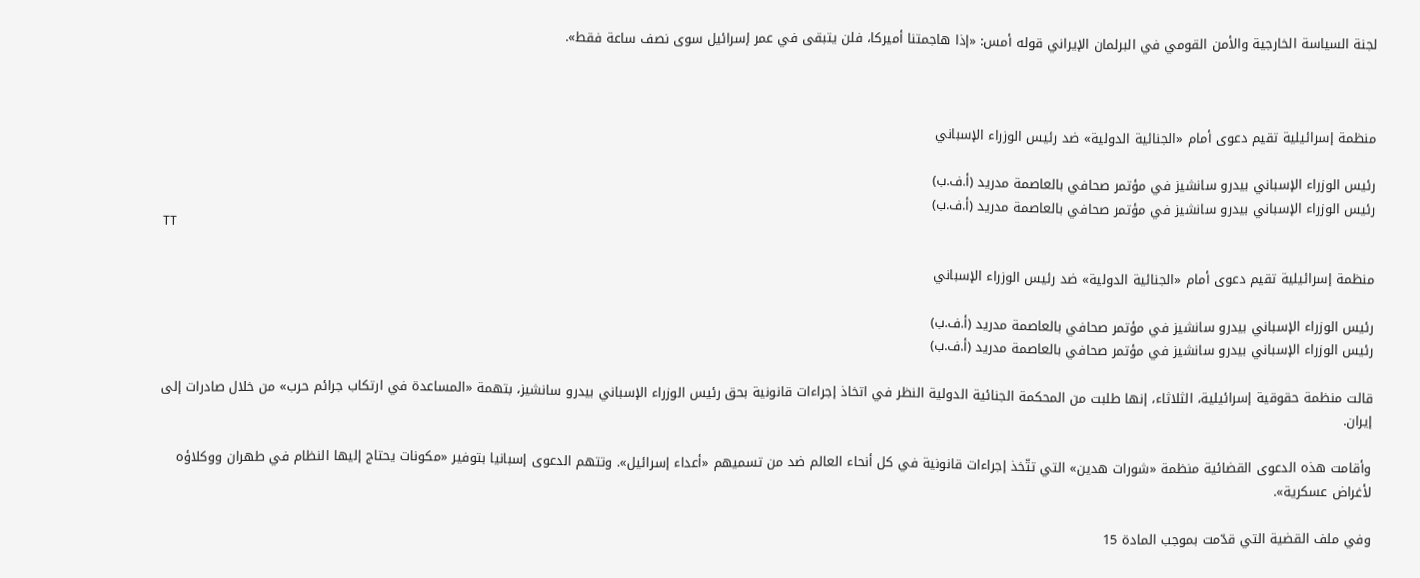لجنة السياسة الخارجية والأمن القومي في البرلمان الإيراني قوله أمس: «إذا هاجمتنا أميركا، فلن يتبقى في عمر إسرائيل سوى نصف ساعة فقط».



منظمة إسرائيلية تقيم دعوى أمام «الجنائية الدولية» ضد رئيس الوزراء الإسباني

رئيس الوزراء الإسباني بيدرو سانشيز في مؤتمر صحافي بالعاصمة مدريد (أ.ف.ب)
رئيس الوزراء الإسباني بيدرو سانشيز في مؤتمر صحافي بالعاصمة مدريد (أ.ف.ب)
TT

منظمة إسرائيلية تقيم دعوى أمام «الجنائية الدولية» ضد رئيس الوزراء الإسباني

رئيس الوزراء الإسباني بيدرو سانشيز في مؤتمر صحافي بالعاصمة مدريد (أ.ف.ب)
رئيس الوزراء الإسباني بيدرو سانشيز في مؤتمر صحافي بالعاصمة مدريد (أ.ف.ب)

قالت منظمة حقوقية إسرائيلية، الثلاثاء، إنها طلبت من المحكمة الجنائية الدولية النظر في اتخاذ إجراءات قانونية بحق رئيس الوزراء الإسباني بيدرو سانشيز، بتهمة «المساعدة في ارتكاب جرائم حرب» من خلال صادرات إلى إيران.

وأقامت هذه الدعوى القضائية منظمة «شورات هدين» التي تتّخذ إجراءات قانونية في كل أنحاء العالم ضد من تسميهم «أعداء إسرائيل». وتتهم الدعوى إسبانيا بتوفير «مكونات يحتاج إليها النظام في طهران ووكلاؤه لأغراض عسكرية».

وفي ملف القضية التي قدّمت بموجب المادة 15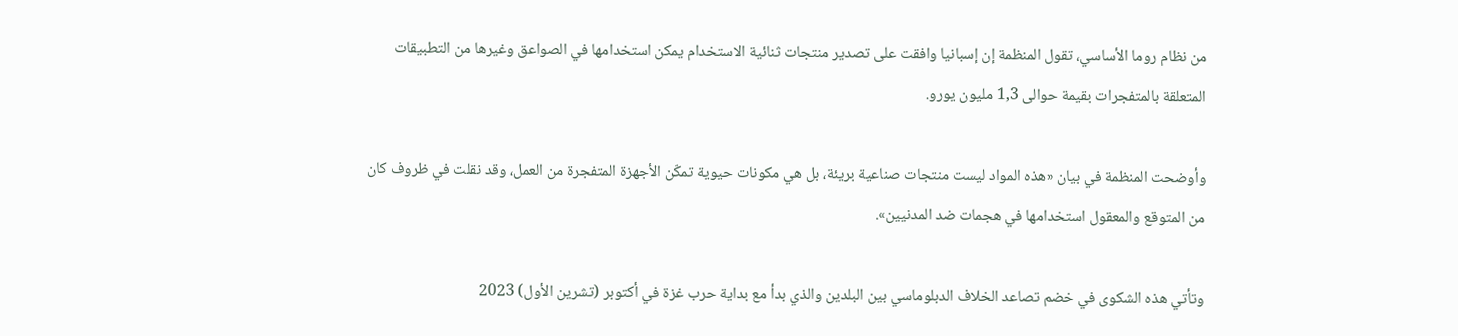من نظام روما الأساسي، تقول المنظمة إن إسبانيا وافقت على تصدير منتجات ثنائية الاستخدام يمكن استخدامها في الصواعق وغيرها من التطبيقات المتعلقة بالمتفجرات بقيمة حوالى 1,3 مليون يورو.

وأوضحت المنظمة في بيان «هذه المواد ليست منتجات صناعية بريئة، بل هي مكونات حيوية تمكّن الأجهزة المتفجرة من العمل، وقد نقلت في ظروف كان من المتوقع والمعقول استخدامها في هجمات ضد المدنيين».

وتأتي هذه الشكوى في خضم تصاعد الخلاف الدبلوماسي بين البلدين والذي بدأ مع بداية حرب غزة في أكتوبر (تشرين الأول) 2023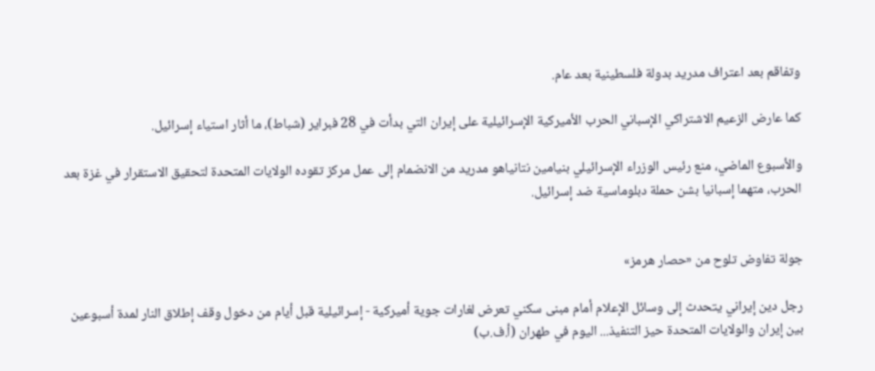وتفاقم بعد اعتراف مدريد بدولة فلسطينية بعد عام.

كما عارض الزعيم الاشتراكي الإسباني الحرب الأميركية الإسرائيلية على إيران التي بدأت في 28 فبراير (شباط)، ما أثار استياء إسرائيل.

والأسبوع الماضي، منع رئيس الوزراء الإسرائيلي بنيامين نتانياهو مدريد من الانضمام إلى عمل مركز تقوده الولايات المتحدة لتحقيق الاستقرار في غزة بعد الحرب، متهما إسبانيا بشن حملة دبلوماسية ضد إسرائيل.


جولة تفاوض تلوح من «حصار هرمز»

رجل دين إيراني يتحدث إلى وسائل الإعلام أمام مبنى سكني تعرض لغارات جوية أميركية - إسرائيلية قبل أيام من دخول وقف إطلاق النار لمدة أسبوعين بين إيران والولايات المتحدة حيز التنفيذ... اليوم في طهران (أ.ف.ب)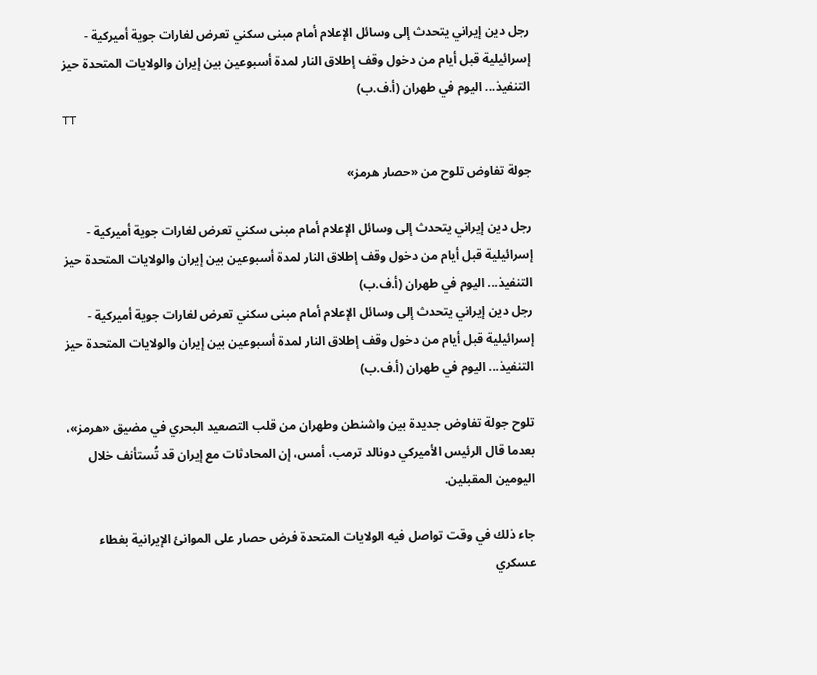رجل دين إيراني يتحدث إلى وسائل الإعلام أمام مبنى سكني تعرض لغارات جوية أميركية - إسرائيلية قبل أيام من دخول وقف إطلاق النار لمدة أسبوعين بين إيران والولايات المتحدة حيز التنفيذ... اليوم في طهران (أ.ف.ب)
TT

جولة تفاوض تلوح من «حصار هرمز»

رجل دين إيراني يتحدث إلى وسائل الإعلام أمام مبنى سكني تعرض لغارات جوية أميركية - إسرائيلية قبل أيام من دخول وقف إطلاق النار لمدة أسبوعين بين إيران والولايات المتحدة حيز التنفيذ... اليوم في طهران (أ.ف.ب)
رجل دين إيراني يتحدث إلى وسائل الإعلام أمام مبنى سكني تعرض لغارات جوية أميركية - إسرائيلية قبل أيام من دخول وقف إطلاق النار لمدة أسبوعين بين إيران والولايات المتحدة حيز التنفيذ... اليوم في طهران (أ.ف.ب)

تلوح جولة تفاوض جديدة بين واشنطن وطهران من قلب التصعيد البحري في مضيق «هرمز»، بعدما قال الرئيس الأميركي دونالد ترمب، أمس، إن المحادثات مع إيران قد تُستأنف خلال اليومين المقبلين.

جاء ذلك في وقت تواصل فيه الولايات المتحدة فرض حصار على الموانئ الإيرانية بغطاء عسكري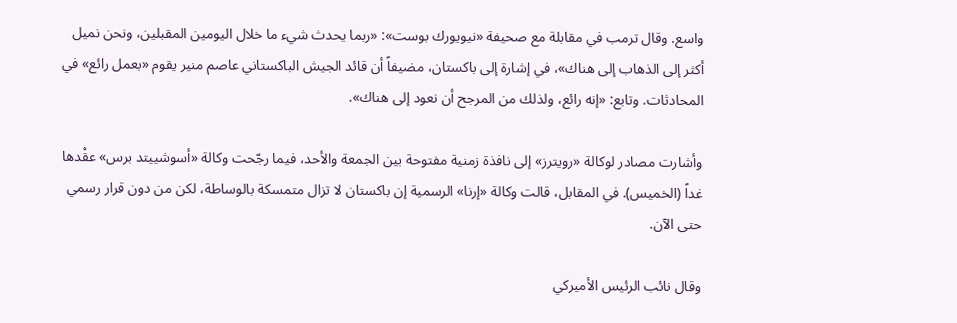واسع. وقال ترمب في مقابلة مع صحيفة «نيويورك بوست»: «ربما يحدث شيء ما خلال اليومين المقبلين، ونحن نميل أكثر إلى الذهاب إلى هناك»، في إشارة إلى باكستان، مضيفاً أن قائد الجيش الباكستاني عاصم منير يقوم «بعمل رائع» في المحادثات. وتابع: «إنه رائع، ولذلك من المرجح أن نعود إلى هناك».

وأشارت مصادر لوكالة «رويترز» إلى نافذة زمنية مفتوحة بين الجمعة والأحد، فيما رجّحت وكالة «أسوشييتد برس» عقْدها غداً (الخميس). في المقابل، قالت وكالة «إرنا» الرسمية إن باكستان لا تزال متمسكة بالوساطة، لكن من دون قرار رسمي حتى الآن.

وقال نائب الرئيس الأميركي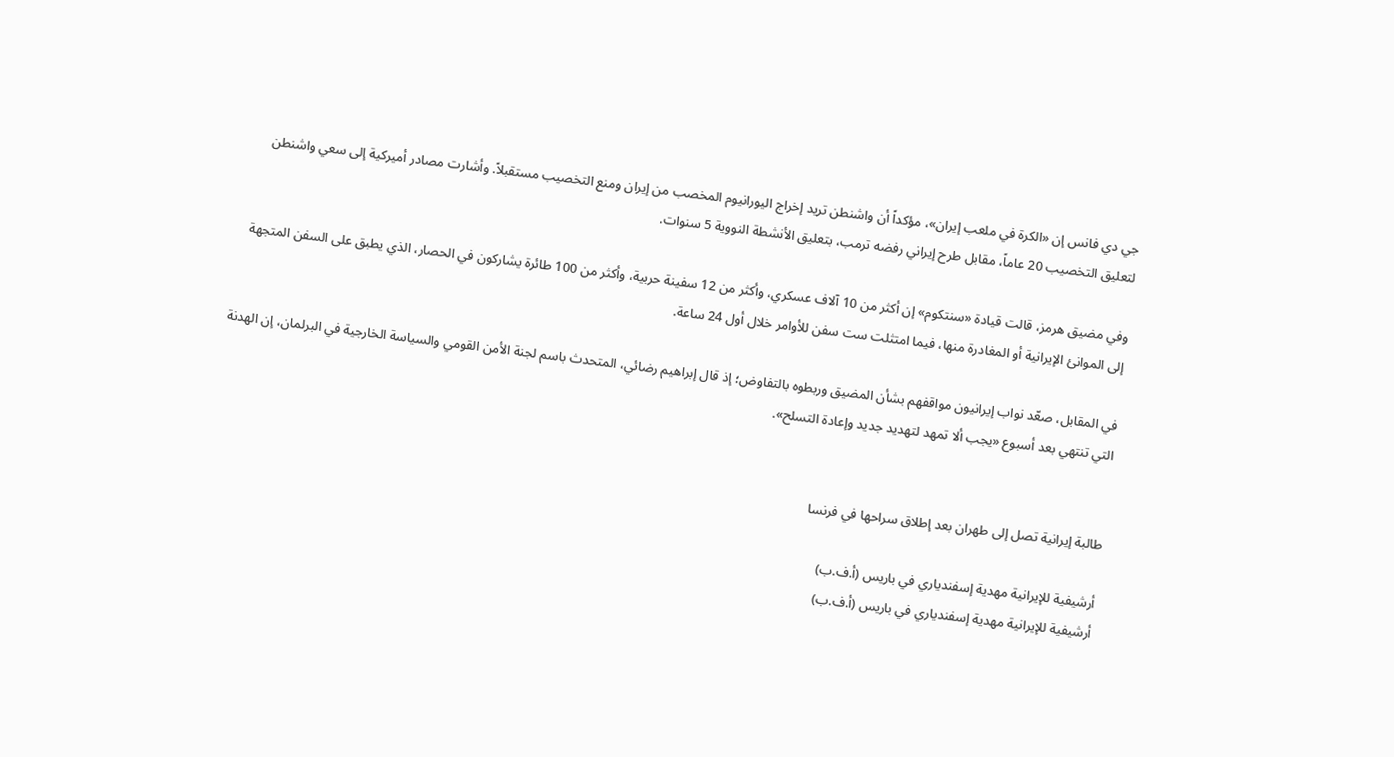جي دي فانس إن «الكرة في ملعب إيران»، مؤكداً أن واشنطن تريد إخراج اليورانيوم المخصب من إيران ومنع التخصيب مستقبلاً. وأشارت مصادر أميركية إلى سعي واشنطن لتعليق التخصيب 20 عاماً، مقابل طرح إيراني رفضه ترمب، بتعليق الأنشطة النووية 5 سنوات.

وفي مضيق هرمز، قالت قيادة «سنتكوم» إن أكثر من 10 آلاف عسكري، وأكثر من 12 سفينة حربية، وأكثر من 100 طائرة يشاركون في الحصار، الذي يطبق على السفن المتجهة إلى الموانئ الإيرانية أو المغادرة منها، فيما امتثلت ست سفن للأوامر خلال أول 24 ساعة.

في المقابل، صعّد نواب إيرانيون مواقفهم بشأن المضيق وربطوه بالتفاوض؛ إذ قال إبراهيم رضائي، المتحدث باسم لجنة الأمن القومي والسياسة الخارجية في البرلمان، إن الهدنة التي تنتهي بعد أسبوع «يجب ألا تمهد لتهديد جديد وإعادة التسلح».


طالبة إيرانية تصل إلى طهران بعد إطلاق سراحها في فرنسا

أرشيفية للإيرانية مهدية إسفندياري في باريس (أ.ف.ب)
أرشيفية للإيرانية مهدية إسفندياري في باريس (أ.ف.ب)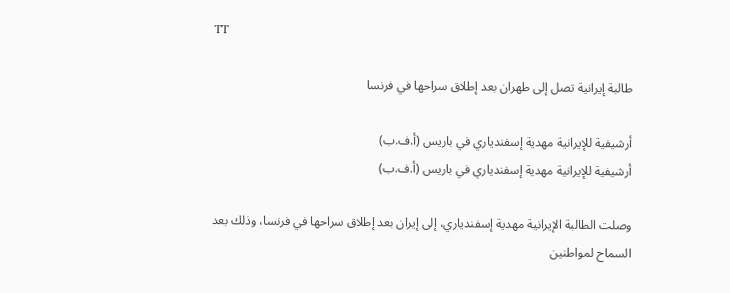TT

طالبة إيرانية تصل إلى طهران بعد إطلاق سراحها في فرنسا

أرشيفية للإيرانية مهدية إسفندياري في باريس (أ.ف.ب)
أرشيفية للإيرانية مهدية إسفندياري في باريس (أ.ف.ب)

وصلت الطالبة الإيرانية مهدية إسفندياري، ‌إلى ‌إيران بعد إطلاق ‌سراحها في فرنسا، وذلك بعد السماح لمواطنين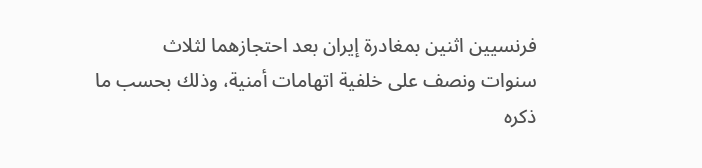فرنسيين اثنين بمغادرة إيران بعد احتجازهما ‌لثلاث سنوات ‌ونصف على ‌خلفية ‌اتهامات أمنية، وذلك بحسب ما ذكره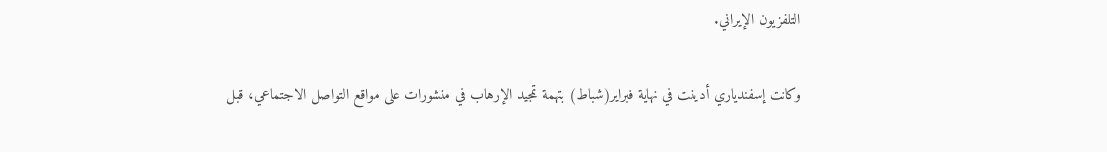التلفزيون الإيراني.

وكانت إسفندياري أدينت في نهاية فبراير(شباط) بتهمة تمجيد الإرهاب في منشورات على مواقع التواصل الاجتماعي، قبل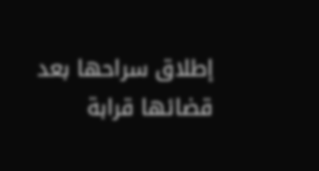إطلاق سراحها بعد قضائها قرابة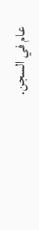عام في السجن.